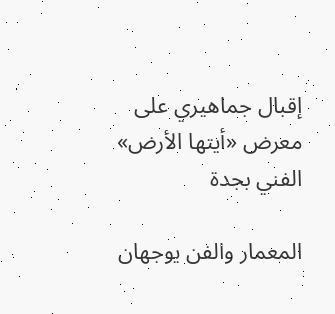إقبال جماهيري على معرض «أيتها الأرض» الفني بجدة

المعمار والفن يوجهان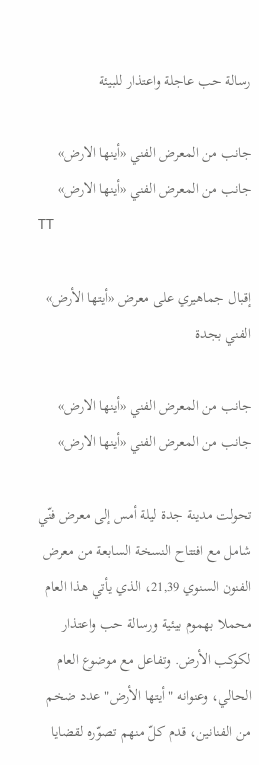رسالة حب عاجلة واعتذار للبيئة

جانب من المعرض الفني «أينها الارض»
جانب من المعرض الفني «أينها الارض»
TT

إقبال جماهيري على معرض «أيتها الأرض» الفني بجدة

جانب من المعرض الفني «أينها الارض»
جانب من المعرض الفني «أينها الارض»

تحولت مدينة جدة ليلة أمس إلى معرض فنّي شامل مع افتتاح النسخة السابعة من معرض الفنون السنوي 21,39، الذي يأتي هذا العام محملا بهموم بيئية ورسالة حب واعتذار لكوكب الأرض. وتفاعل مع موضوع العام الحالي، وعنوانه "أيتها الأرض" عدد ضخم من الفنانين، قدم كلّ منهم تصوّره لقضايا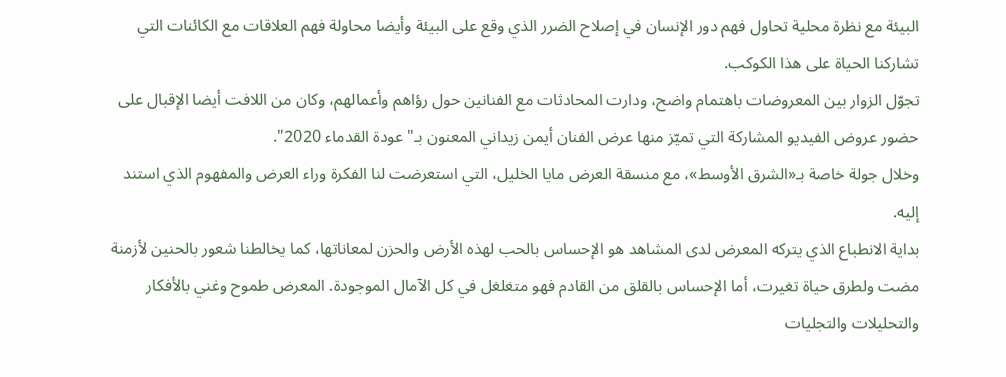البيئة مع نظرة محلية تحاول فهم دور الإنسان في إصلاح الضرر الذي وقع على البيئة وأيضا محاولة فهم العلاقات مع الكائنات التي تشاركنا الحياة على هذا الكوكب.
تجوّل الزوار بين المعروضات باهتمام واضح، ودارت المحادثات مع الفنانين حول رؤاهم وأعمالهم، وكان من اللافت أيضا الإقبال على حضور عروض الفيديو المشاركة التي تميّز منها عرض الفنان أيمن زيداني المعنون بـ"عودة القدماء 2020".
وخلال جولة خاصة بـ«الشرق الأوسط»، مع منسقة العرض مايا الخليل، التي استعرضت لنا الفكرة وراء العرض والمفهوم الذي استند إليه.
بداية الانطباع الذي يتركه المعرض لدى المشاهد هو الإحساس بالحب لهذه الأرض والحزن لمعاناتها، كما يخالطنا شعور بالحنين لأزمنة مضت ولطرق حياة تغيرت، أما الإحساس بالقلق من القادم فهو متغلغل في كل الآمال الموجودة. المعرض طموح وغني بالأفكار والتحليلات والتجليات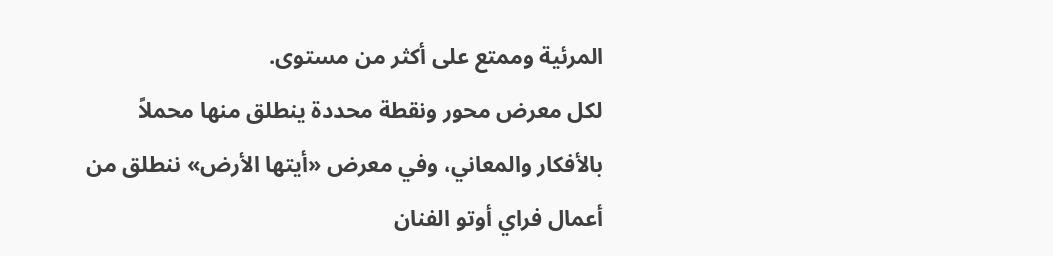المرئية وممتع على أكثر من مستوى.
لكل معرض محور ونقطة محددة ينطلق منها محملاً بالأفكار والمعاني، وفي معرض «أيتها الأرض» ننطلق من أعمال فراي أوتو الفنان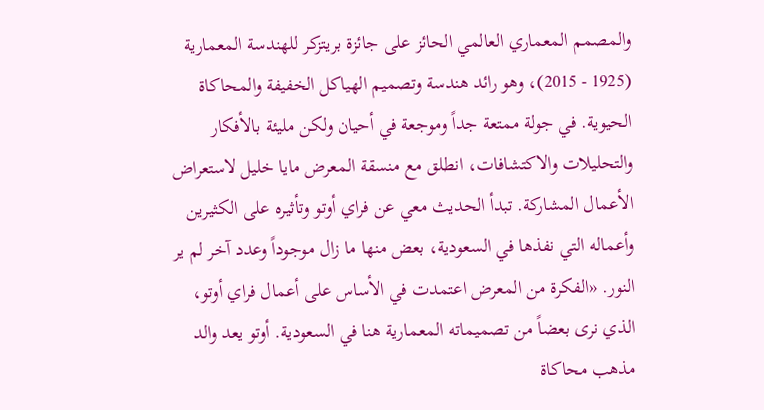والمصمم المعماري العالمي الحائز على جائزة بريتزكر للهندسة المعمارية (1925 - 2015)، وهو رائد هندسة وتصميم الهياكل الخفيفة والمحاكاة الحيوية. في جولة ممتعة جداً وموجعة في أحيان ولكن مليئة بالأفكار والتحليلات والاكتشافات، انطلق مع منسقة المعرض مايا خليل لاستعراض الأعمال المشاركة. تبدأ الحديث معي عن فراي أوتو وتأثيره على الكثيرين وأعماله التي نفذها في السعودية، بعض منها ما زال موجوداً وعدد آخر لم ير النور. «الفكرة من المعرض اعتمدت في الأساس على أعمال فراي أوتو، الذي نرى بعضاً من تصميماته المعمارية هنا في السعودية. أوتو يعد والد مذهب محاكاة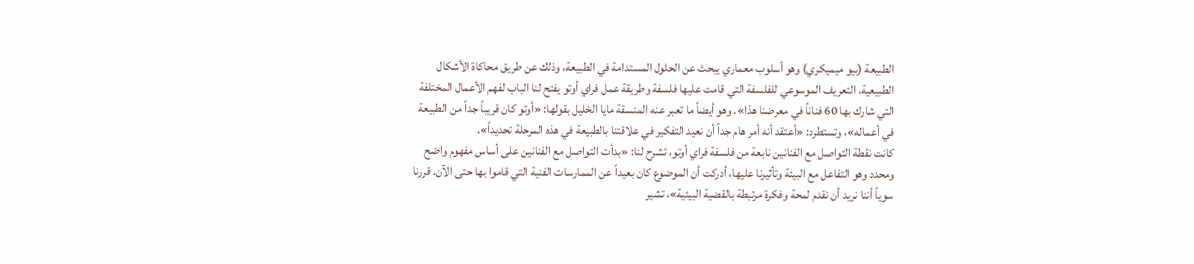الطبيعة (بيو ميميكري) وهو أسلوب معماري يبحث عن الحلول المستدامة في الطبيعة، وذلك عن طريق محاكاة الأشكال الطبيعية. التعريف الموسوعي للفلسفة التي قامت عليها فلسفة وطريقة عمل فراي أوتو يفتح لنا الباب لفهم الأعمال المختلفة التي شارك بها 60 فناناً في معرضنا هذا». وهو أيضاً ما تعبر عنه المنسقة مايا الخليل بقولها: «أوتو كان قريباً جداً من الطبيعة في أعماله»، وتستطرد: «أعتقد أنه أمر هام جداً أن نعيد التفكير في علاقتنا بالطبيعة في هذه المرحلة تحديداً».
كانت نقطة التواصل مع الفنانين نابعة من فلسفة فراي أوتو، تشرح لنا: «بدأت التواصل مع الفنانين على أساس مفهوم واضح ومحدد وهو التفاعل مع البيئة وتأثيرنا عليها، أدركت أن الموضوع كان بعيداً عن الممارسات الفنية التي قاموا بها حتى الآن. قررنا سوياً أننا نريد أن نقدم لمحة وفكرة مرتبطة بالقضية البيئية»، تشير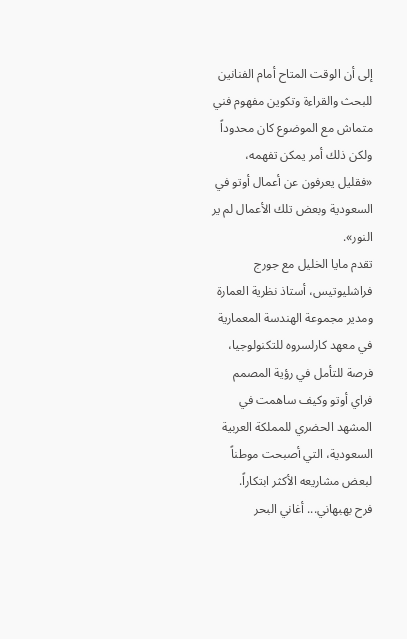إلى أن الوقت المتاح أمام الفنانين للبحث والقراءة وتكوين مفهوم فني متماش مع الموضوع كان محدوداً ولكن ذلك أمر يمكن تفهمه، «فقليل يعرفون عن أعمال أوتو في السعودية وبعض تلك الأعمال لم ير النور».
تقدم مايا الخليل مع جورج فراشليوتيس، أستاذ نظرية العمارة ومدير مجموعة الهندسة المعمارية في معهد كارلسروه للتكنولوجيا، فرصة للتأمل في رؤية المصمم فراي أوتو وكيف ساهمت في المشهد الحضري للمملكة العربية السعودية، التي أصبحت موطناً لبعض مشاريعه الأكثر ابتكاراً.
فرح بهبهاني... أغاني البحر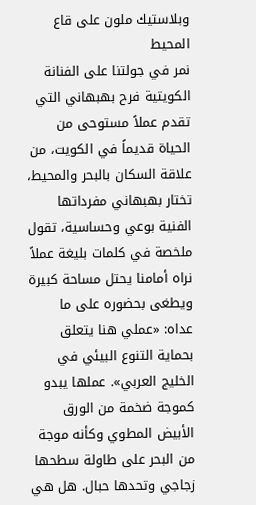وبلاستيك ملون على قاع المحيط
نمر في جولتنا على الفنانة الكويتية فرح بهبهاني التي تقدم عملاً مستوحى من الحياة قديماً في الكويت، من علاقة السكان بالبحر والمحيط، تختار بهبهاني مفرداتها الفنية بوعي وحساسية، تقول ملخصة في كلمات بليغة عملاً نراه أمامنا يحتل مساحة كبيرة ويطغى بحضوره على ما عداه: «عملي هنا يتعلق بحماية التنوع البيئي في الخليج العربي». عملها يبدو كموجة ضخمة من الورق الأبيض المطوي وكأنه موجة من البحر على طاولة سطحها زجاجي وتحدها حبال. هل هي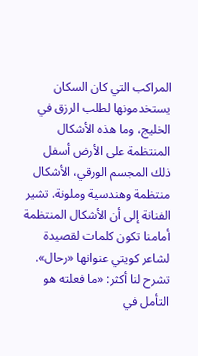المراكب التي كان السكان يستخدمونها لطلب الرزق في الخليج، وما هذه الأشكال المنتظمة على الأرض أسفل ذلك المجسم الورقي، الأشكال منتظمة وهندسية وملونة. تشير الفنانة إلى أن الأشكال المنتظمة أمامنا تكون كلمات لقصيدة لشاعر كويتي عنوانها «رحال». تشرح لنا أكثر: «ما فعلته هو التأمل في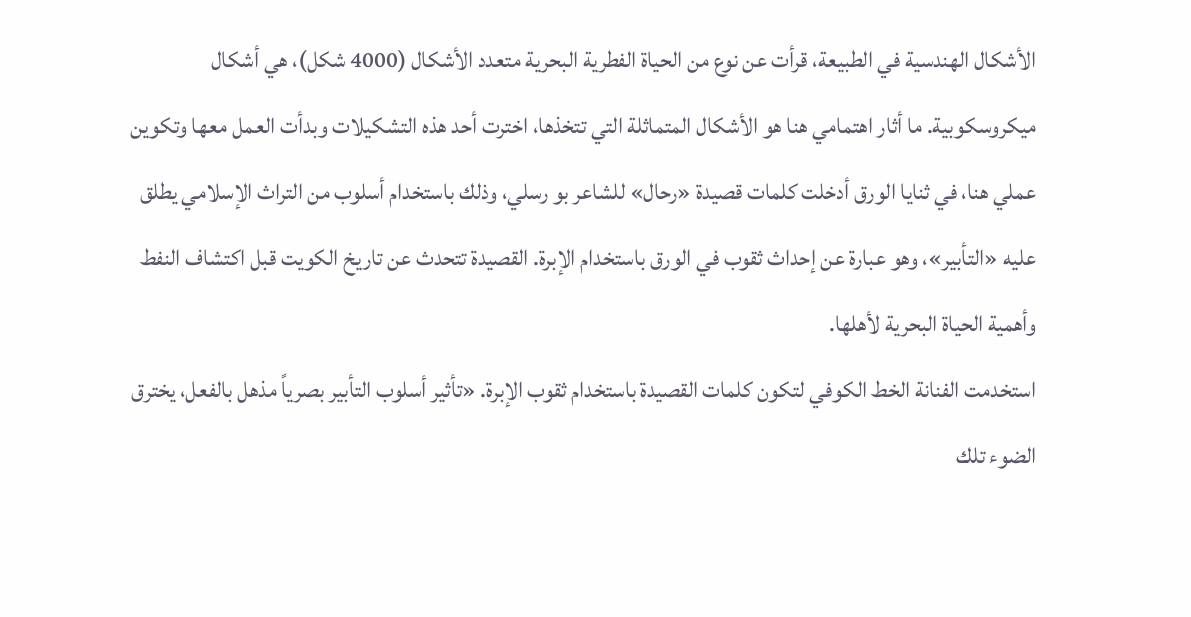الأشكال الهندسية في الطبيعة، قرأت عن نوع من الحياة الفطرية البحرية متعدد الأشكال (4000 شكل)، هي أشكال ميكروسكوبية. ما أثار اهتمامي هنا هو الأشكال المتماثلة التي تتخذها، اخترت أحد هذه التشكيلات وبدأت العمل معها وتكوين عملي هنا، في ثنايا الورق أدخلت كلمات قصيدة «رحال» للشاعر بو رسلي، وذلك باستخدام أسلوب من التراث الإسلامي يطلق عليه «التأبير»، وهو عبارة عن إحداث ثقوب في الورق باستخدام الإبرة. القصيدة تتحدث عن تاريخ الكويت قبل اكتشاف النفط وأهمية الحياة البحرية لأهلها.
استخدمت الفنانة الخط الكوفي لتكون كلمات القصيدة باستخدام ثقوب الإبرة. «تأثير أسلوب التأبير بصرياً مذهل بالفعل، يخترق الضوء تلك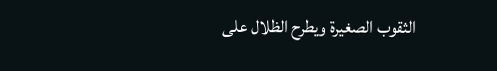الثقوب الصغيرة ويطرح الظلال على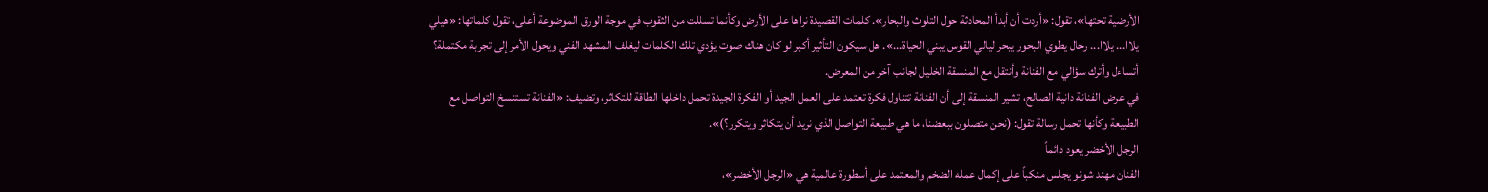الأرضية تحتها»، تقول: «أردت أن أبدأ المحادثة حول التلوث والبحار». كلمات القصيدة نراها على الأرض وكأنما تسللت من الثقوب في موجة الورق الموضوعة أعلى، تقول كلماتها: «هيلي يلاا... يلاا... رحال يطوي البحور يبحر ليالي القوس يبني الحياة...». هل سيكون التأثير أكبر لو كان هناك صوت يؤدي تلك الكلمات ليغلف المشهد الفني ويحول الأمر إلى تجربة مكتملة؟ أتساءل وأترك سؤالي مع الفنانة وأنتقل مع المنسقة الخليل لجانب آخر من المعرض.
في عرض الفنانة دانية الصالح، تشير المنسقة إلى أن الفنانة تتناول فكرة تعتمد على العمل الجيد أو الفكرة الجيدة تحمل داخلها الطاقة للتكاثر، وتضيف: «الفنانة تستنسخ التواصل مع الطبيعة وكأنها تحمل رسالة تقول: (نحن متصلون ببعضنا، ما هي طبيعة التواصل الذي نريد أن يتكاثر ويتكرر؟)».
الرجل الأخضر يعود دائماً
الفنان مهند شونو يجلس منكباً على إكمال عمله الضخم والمعتمد على أسطورة عالمية هي «الرجل الأخضر»،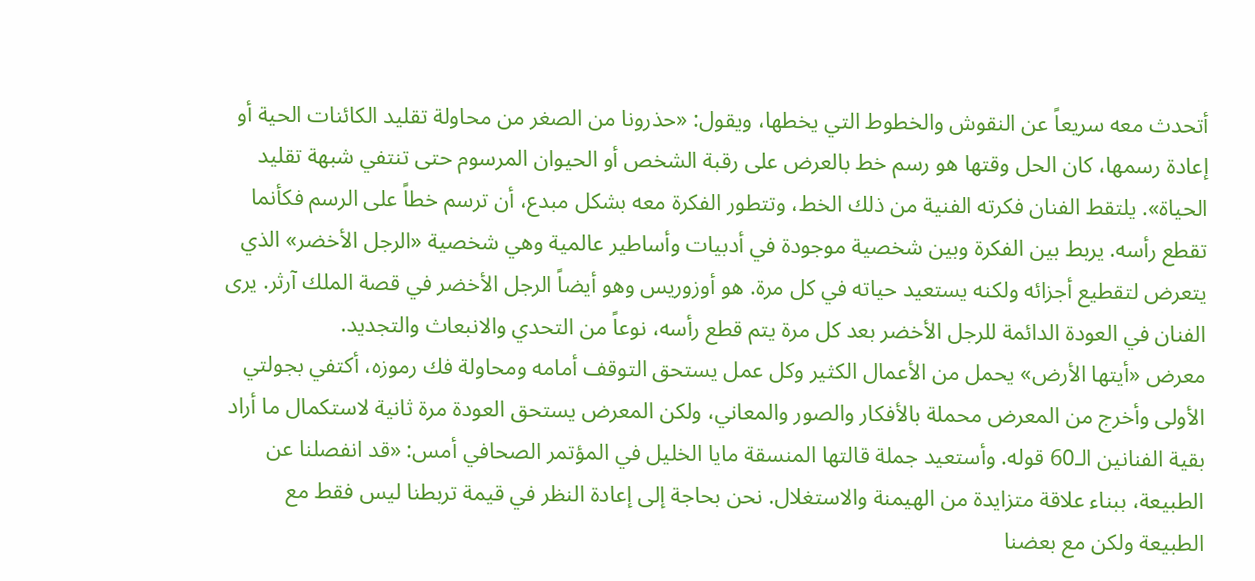أتحدث معه سريعاً عن النقوش والخطوط التي يخطها، ويقول: «حذرونا من الصغر من محاولة تقليد الكائنات الحية أو إعادة رسمها، كان الحل وقتها هو رسم خط بالعرض على رقبة الشخص أو الحيوان المرسوم حتى تنتفي شبهة تقليد الحياة». يلتقط الفنان فكرته الفنية من ذلك الخط، وتتطور الفكرة معه بشكل مبدع، أن ترسم خطاً على الرسم فكأنما تقطع رأسه. يربط بين الفكرة وبين شخصية موجودة في أدبيات وأساطير عالمية وهي شخصية «الرجل الأخضر» الذي يتعرض لتقطيع أجزائه ولكنه يستعيد حياته في كل مرة. هو أوزوريس وهو أيضاً الرجل الأخضر في قصة الملك آرثر. يرى الفنان في العودة الدائمة للرجل الأخضر بعد كل مرة يتم قطع رأسه، نوعاً من التحدي والانبعاث والتجديد.
معرض «أيتها الأرض» يحمل من الأعمال الكثير وكل عمل يستحق التوقف أمامه ومحاولة فك رموزه، أكتفي بجولتي الأولى وأخرج من المعرض محملة بالأفكار والصور والمعاني، ولكن المعرض يستحق العودة مرة ثانية لاستكمال ما أراد بقية الفنانين الـ60 قوله. وأستعيد جملة قالتها المنسقة مايا الخليل في المؤتمر الصحافي أمس: «قد انفصلنا عن الطبيعة، ببناء علاقة متزايدة من الهيمنة والاستغلال. نحن بحاجة إلى إعادة النظر في قيمة تربطنا ليس فقط مع الطبيعة ولكن مع بعضنا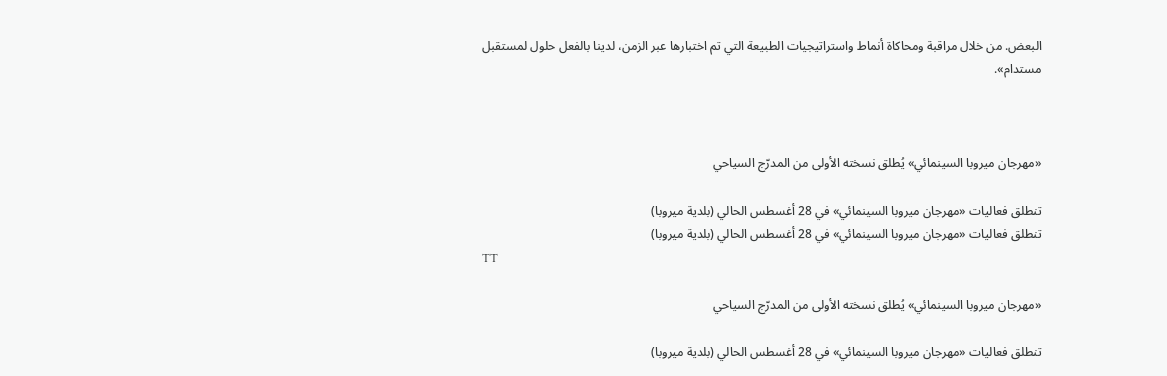البعض. من خلال مراقبة ومحاكاة أنماط واستراتيجيات الطبيعة التي تم اختبارها عبر الزمن، لدينا بالفعل حلول لمستقبل مستدام».



«مهرجان ميروبا السينمائي» يُطلق نسخته الأولى من المدرّج السياحي

تنطلق فعاليات «مهرجان ميروبا السينمائي» في 28 أغسطس الحالي (بلدية ميروبا)
تنطلق فعاليات «مهرجان ميروبا السينمائي» في 28 أغسطس الحالي (بلدية ميروبا)
TT

«مهرجان ميروبا السينمائي» يُطلق نسخته الأولى من المدرّج السياحي

تنطلق فعاليات «مهرجان ميروبا السينمائي» في 28 أغسطس الحالي (بلدية ميروبا)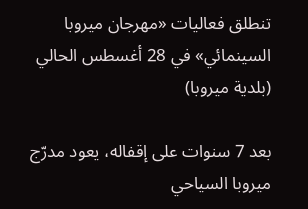تنطلق فعاليات «مهرجان ميروبا السينمائي» في 28 أغسطس الحالي (بلدية ميروبا)

بعد 7 سنوات على إقفاله، يعود مدرّج ميروبا السياحي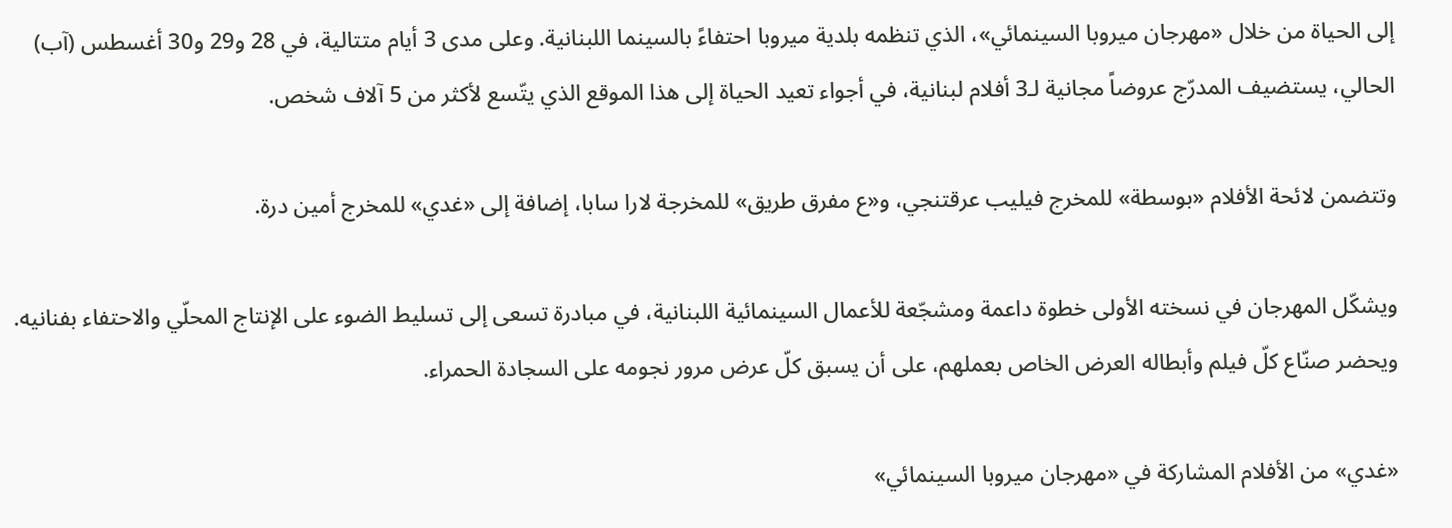إلى الحياة من خلال «مهرجان ميروبا السينمائي»، الذي تنظمه بلدية ميروبا احتفاءً بالسينما اللبنانية. وعلى مدى 3 أيام متتالية، في 28 و29 و30 أغسطس (آب) الحالي، يستضيف المدرّج عروضاً مجانية لـ3 أفلام لبنانية، في أجواء تعيد الحياة إلى هذا الموقع الذي يتّسع لأكثر من 5 آلاف شخص.

وتتضمن لائحة الأفلام «بوسطة» للمخرج فيليب عرقتنجي، و«ع مفرق طريق» للمخرجة لارا سابا، إضافة إلى «غدي» للمخرج أمين درة.

ويشكّل المهرجان في نسخته الأولى خطوة داعمة ومشجّعة للأعمال السينمائية اللبنانية، في مبادرة تسعى إلى تسليط الضوء على الإنتاج المحلّي والاحتفاء بفنانيه. ويحضر صنّاع كلّ فيلم وأبطاله العرض الخاص بعملهم، على أن يسبق كلّ عرض مرور نجومه على السجادة الحمراء.

«غدي» من الأفلام المشاركة في «مهرجان ميروبا السينمائي»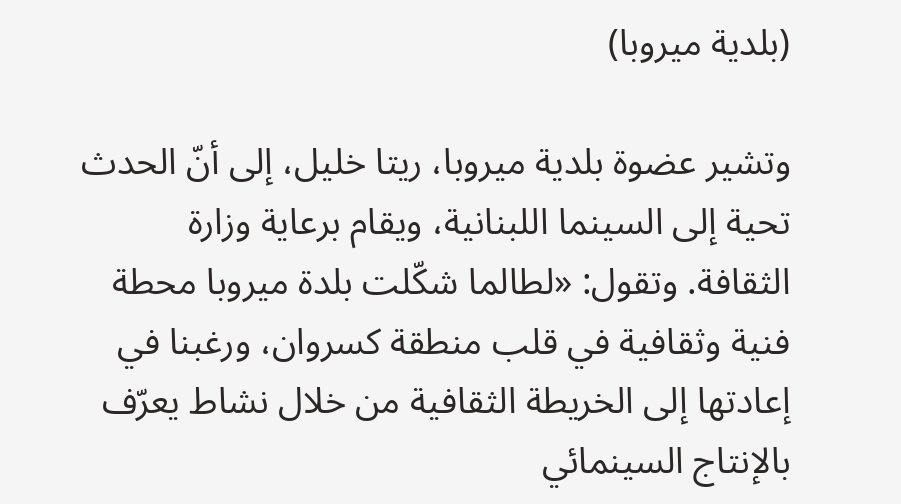(بلدية ميروبا)

وتشير عضوة بلدية ميروبا، ريتا خليل، إلى أنّ الحدث تحية إلى السينما اللبنانية، ويقام برعاية وزارة الثقافة. وتقول: «لطالما شكّلت بلدة ميروبا محطة فنية وثقافية في قلب منطقة كسروان، ورغبنا في إعادتها إلى الخريطة الثقافية من خلال نشاط يعرّف بالإنتاج السينمائي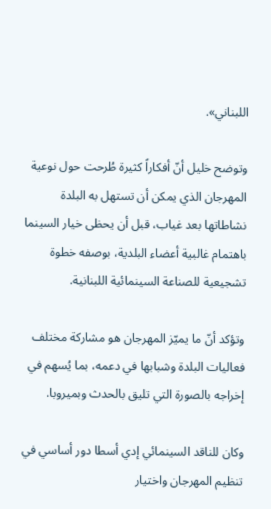اللبناني».

وتوضح خليل أنّ أفكاراً كثيرة طُرحت حول نوعية المهرجان الذي يمكن أن تستهل به البلدة نشاطاتها بعد غياب، قبل أن يحظى خيار السينما باهتمام غالبية أعضاء البلدية، بوصفه خطوة تشجيعية للصناعة السينمائية اللبنانية.

وتؤكد أنّ ما يميّز المهرجان هو مشاركة مختلف فعاليات البلدة وشبابها في دعمه، بما يُسهم في إخراجه بالصورة التي تليق بالحدث وبميروبا.

وكان للناقد السينمائي إدي أسطا دور أساسي في تنظيم المهرجان واختيار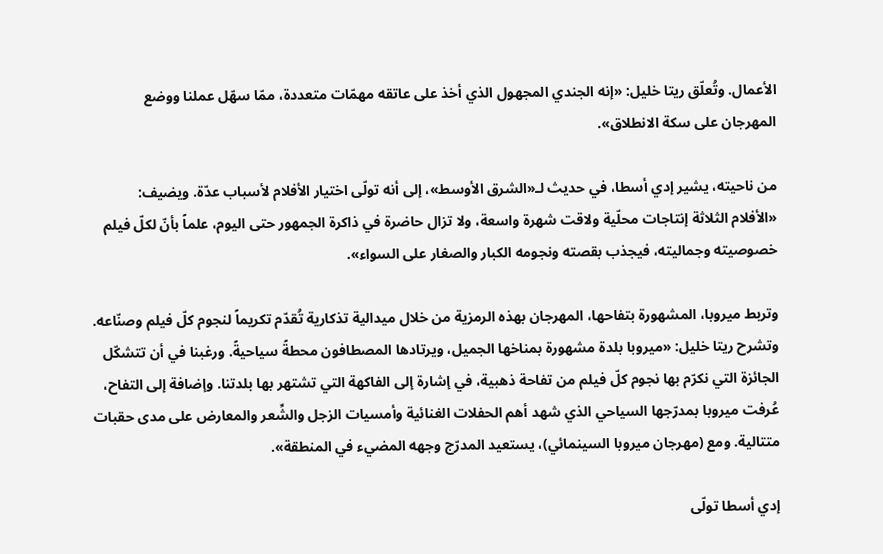الأعمال. وتُعلّق ريتا خليل: «إنه الجندي المجهول الذي أخذ على عاتقه مهمّات متعددة، ممّا سهّل عملنا ووضع المهرجان على سكة الانطلاق».

من ناحيته، يشير إدي أسطا، في حديث لـ«الشرق الأوسط»، إلى أنه تولّى اختيار الأفلام لأسباب عدّة. ويضيف: «الأفلام الثلاثة إنتاجات محلّية ولاقت شهرة واسعة، ولا تزال حاضرة في ذاكرة الجمهور حتى اليوم، علماً بأنّ لكلّ فيلم خصوصيته وجماليته، فيجذب بقصته ونجومه الكبار والصغار على السواء».

وتربط ميروبا، المشهورة بتفاحها، المهرجان بهذه الرمزية من خلال ميدالية تذكارية تُقدّم تكريماً لنجوم كلّ فيلم وصنّاعه. وتشرح ريتا خليل: «ميروبا بلدة مشهورة بمناخها الجميل، ويرتادها المصطافون محطةً سياحيةً. ورغبنا في أن تتشكّل الجائزة التي نكرّم بها نجوم كلّ فيلم من تفاحة ذهبية، في إشارة إلى الفاكهة التي تشتهر بها بلدتنا. وإضافة إلى التفاح، عُرفت ميروبا بمدرّجها السياحي الذي شهد أهم الحفلات الغنائية وأمسيات الزجل والشِّعر والمعارض على مدى حقبات متتالية. ومع (مهرجان ميروبا السينمائي)، يستعيد المدرّج وجهه المضيء في المنطقة».

إدي أسطا تولّى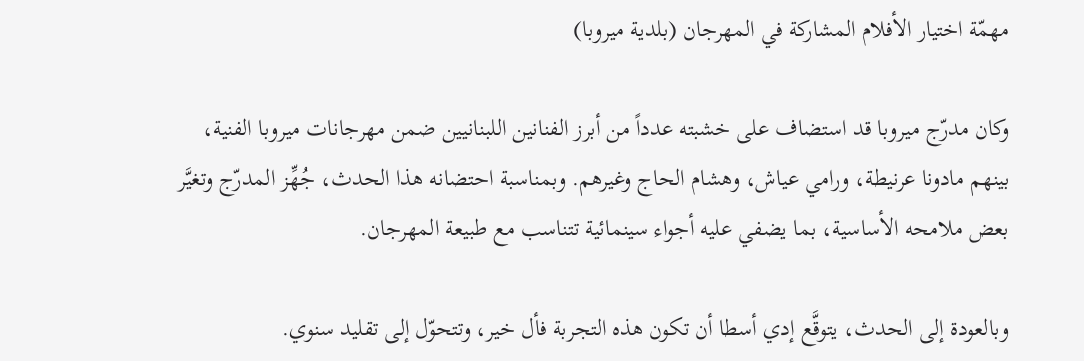مهمّة اختيار الأفلام المشاركة في المهرجان (بلدية ميروبا)

وكان مدرّج ميروبا قد استضاف على خشبته عدداً من أبرز الفنانين اللبنانيين ضمن مهرجانات ميروبا الفنية، بينهم مادونا عرنيطة، ورامي عياش، وهشام الحاج وغيرهم. وبمناسبة احتضانه هذا الحدث، جُهِّز المدرّج وتغيَّر بعض ملامحه الأساسية، بما يضفي عليه أجواء سينمائية تتناسب مع طبيعة المهرجان.

وبالعودة إلى الحدث، يتوقَّع إدي أسطا أن تكون هذه التجربة فأل خير، وتتحوّل إلى تقليد سنوي.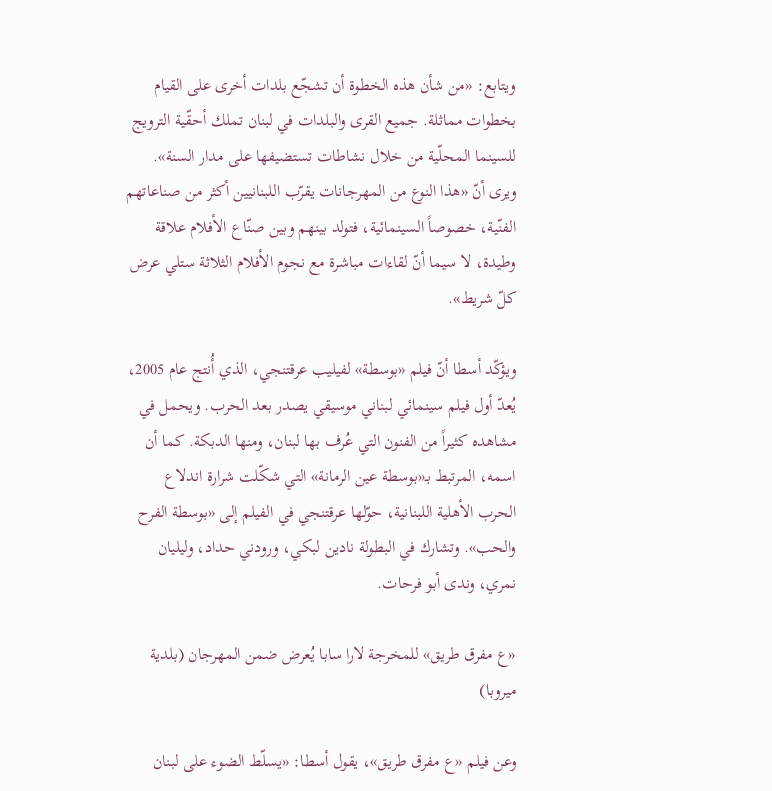ويتابع: «من شأن هذه الخطوة أن تشجّع بلدات أخرى على القيام بخطوات مماثلة. جميع القرى والبلدات في لبنان تملك أحقّية الترويج للسينما المحلّية من خلال نشاطات تستضيفها على مدار السنة». ويرى أنّ «هذا النوع من المهرجانات يقرّب اللبنانيين أكثر من صناعاتهم الفنّية، خصوصاً السينمائية، فتولد بينهم وبين صنّاع الأفلام علاقة وطيدة، لا سيما أنّ لقاءات مباشرة مع نجوم الأفلام الثلاثة ستلي عرض كلّ شريط».

ويؤكّد أسطا أنّ فيلم «بوسطة» لفيليب عرقتنجي، الذي أُنتج عام 2005، يُعدّ أول فيلم سينمائي لبناني موسيقي يصدر بعد الحرب. ويحمل في مشاهده كثيراً من الفنون التي عُرف بها لبنان، ومنها الدبكة. كما أن اسمه، المرتبط بـ«بوسطة عين الرمانة» التي شكّلت شرارة اندلاع الحرب الأهلية اللبنانية، حوّلها عرقتنجي في الفيلم إلى «بوسطة الفرح والحب». وتشارك في البطولة نادين لبكي، ورودني حداد، وليليان نمري، وندى أبو فرحات.

«ع مفرق طريق» للمخرجة لارا سابا يُعرض ضمن المهرجان (بلدية ميروبا)

وعن فيلم «ع مفرق طريق»، يقول أسطا: «يسلّط الضوء على لبنان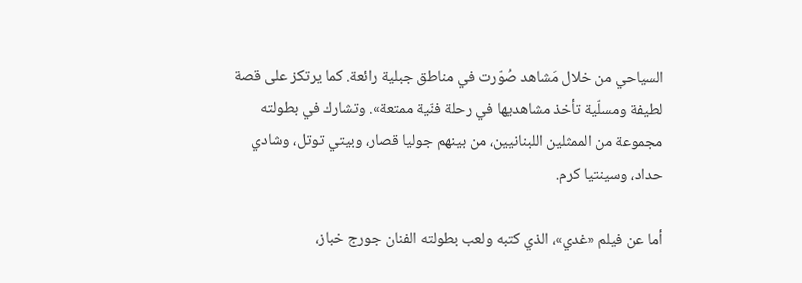السياحي من خلال مَشاهد صُوّرت في مناطق جبلية رائعة. كما يرتكز على قصة لطيفة ومسلّية تأخذ مشاهديها في رحلة فنّية ممتعة». وتشارك في بطولته مجموعة من الممثلين اللبنانيين، من بينهم جوليا قصار، وبيتي توتل، وشادي حداد، وسينتيا كرم.

أما عن فيلم «غدي»، الذي كتبه ولعب بطولته الفنان جورج خباز،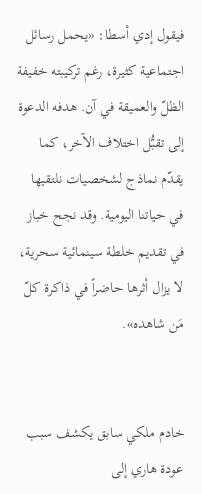فيقول إدي أسطا: «يحمل رسائل اجتماعية كثيرة، رغم تركيبته خفيفة الظلّ والعميقة في آن. هدفه الدعوة إلى تقبُّل اختلاف الآخر، كما يقدّم نماذج لشخصيات نلتقيها في حياتنا اليومية. وقد نجح خباز في تقديم خلطة سينمائية سحرية، لا يزال أثرها حاضراً في ذاكرة كلّ مَن شاهده».


خادم ملكي سابق يكشف سبب عودة هاري إلى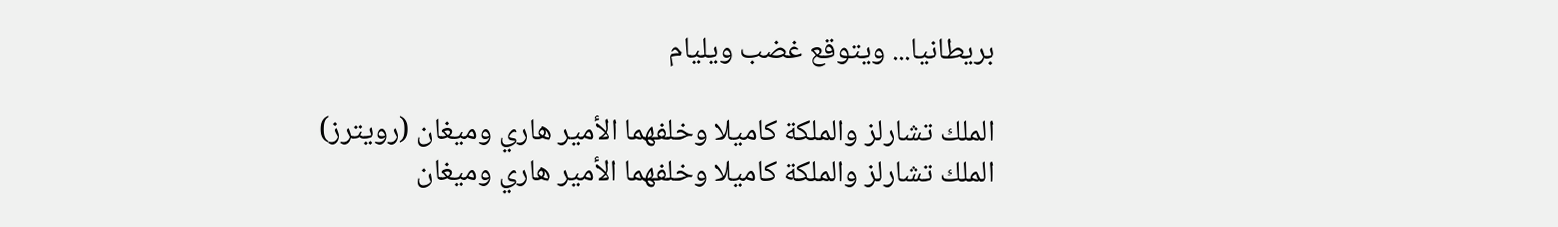بريطانيا... ويتوقع غضب ويليام

الملك تشارلز والملكة كاميلا وخلفهما الأمير هاري وميغان (رويترز)
الملك تشارلز والملكة كاميلا وخلفهما الأمير هاري وميغان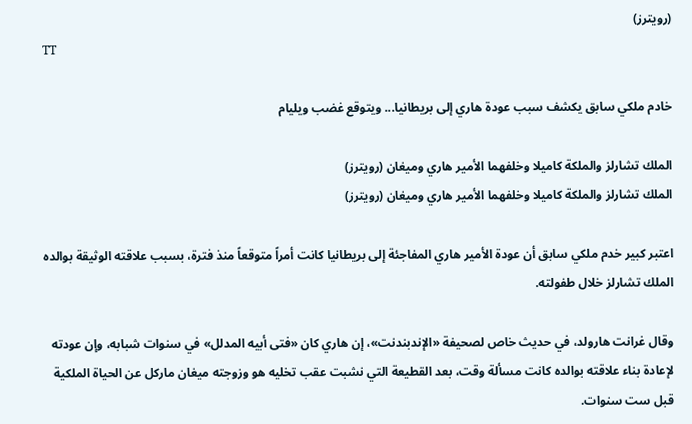(رويترز)
TT

خادم ملكي سابق يكشف سبب عودة هاري إلى بريطانيا... ويتوقع غضب ويليام

الملك تشارلز والملكة كاميلا وخلفهما الأمير هاري وميغان (رويترز)
الملك تشارلز والملكة كاميلا وخلفهما الأمير هاري وميغان (رويترز)

اعتبر كبير خدم ملكي سابق أن عودة الأمير هاري المفاجئة إلى بريطانيا كانت أمراً متوقعاً منذ فترة، بسبب علاقته الوثيقة بوالده الملك تشارلز خلال طفولته.

وقال غرانت هارولد، في حديث خاص لصحيفة «الإندبندنت»، إن هاري كان «فتى أبيه المدلل» في سنوات شبابه، وإن عودته لإعادة بناء علاقته بوالده كانت مسألة وقت، بعد القطيعة التي نشبت عقب تخليه هو وزوجته ميغان ماركل عن الحياة الملكية قبل ست سنوات.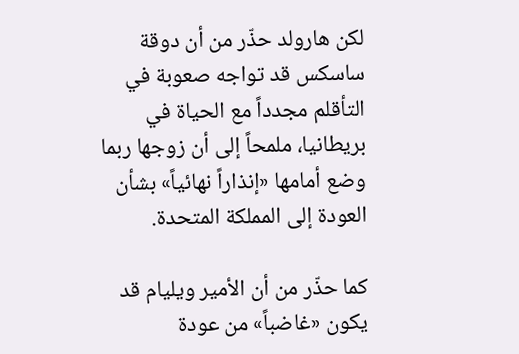لكن هارولد حذّر من أن دوقة ساسكس قد تواجه صعوبة في التأقلم مجدداً مع الحياة في بريطانيا، ملمحاً إلى أن زوجها ربما وضع أمامها «إنذاراً نهائياً» بشأن العودة إلى المملكة المتحدة.

كما حذّر من أن الأمير ويليام قد يكون «غاضباً» من عودة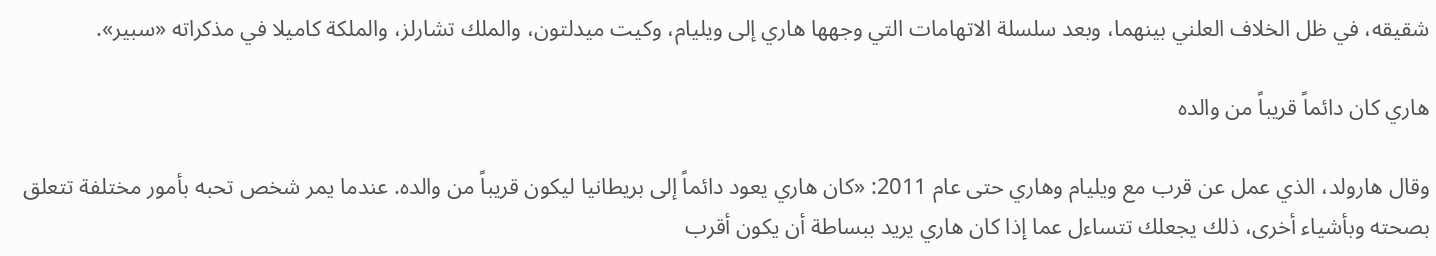شقيقه، في ظل الخلاف العلني بينهما، وبعد سلسلة الاتهامات التي وجهها هاري إلى ويليام، وكيت ميدلتون، والملك تشارلز، والملكة كاميلا في مذكراته «سبير».

هاري كان دائماً قريباً من والده

وقال هارولد، الذي عمل عن قرب مع ويليام وهاري حتى عام 2011: «كان هاري يعود دائماً إلى بريطانيا ليكون قريباً من والده. عندما يمر شخص تحبه بأمور مختلفة تتعلق بصحته وبأشياء أخرى، ذلك يجعلك تتساءل عما إذا كان هاري يريد ببساطة أن يكون أقرب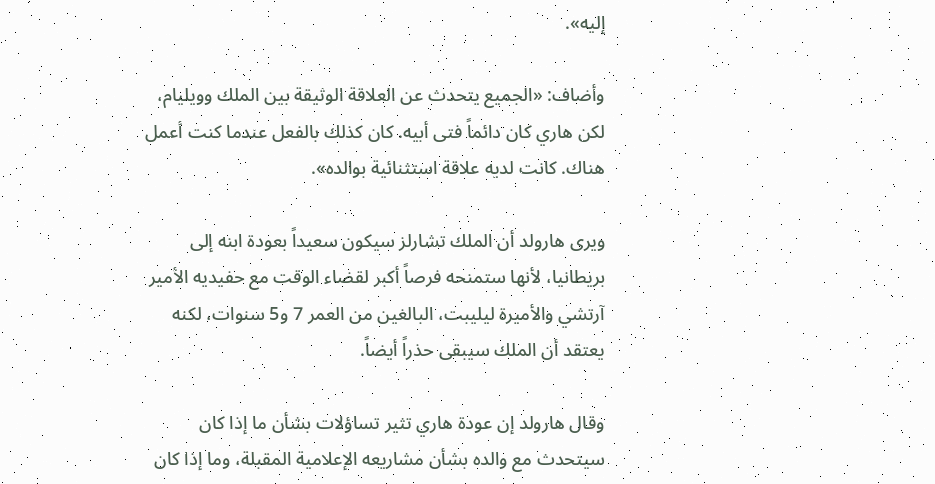إليه».

وأضاف: «الجميع يتحدث عن العلاقة الوثيقة بين الملك وويليام، لكن هاري كان دائماً فتى أبيه. كان كذلك بالفعل عندما كنت أعمل هناك. كانت لديه علاقة استثنائية بوالده».

ويرى هارولد أن الملك تشارلز سيكون سعيداً بعودة ابنه إلى بريطانيا، لأنها ستمنحه فرصاً أكبر لقضاء الوقت مع حفيديه الأمير آرتشي والأميرة ليليبت، البالغين من العمر 7 و5 سنوات، لكنه يعتقد أن الملك سيبقى حذراً أيضاً.

وقال هارولد إن عودة هاري تثير تساؤلات بشأن ما إذا كان سيتحدث مع والده بشأن مشاريعه الإعلامية المقبلة، وما إذا كان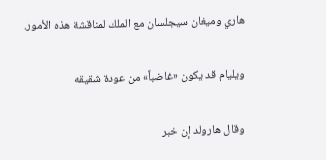هاري وميغان سيجلسان مع الملك لمناقشة هذه الأمور.

ويليام قد يكون «غاضباً» من عودة شقيقه

وقال هارولد إن خبر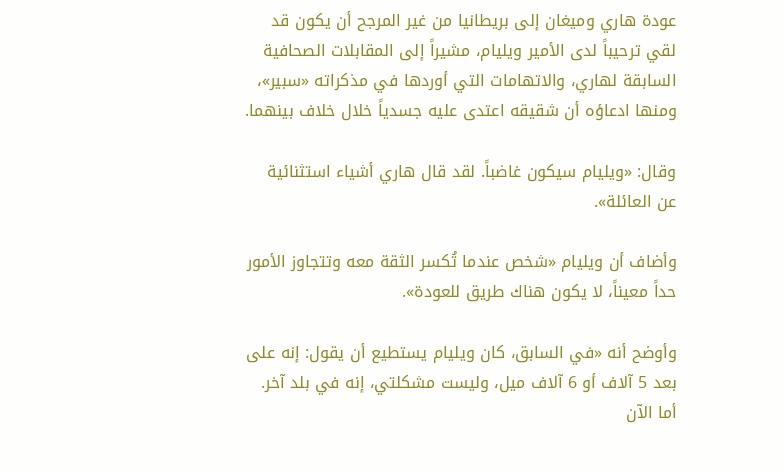عودة هاري وميغان إلى بريطانيا من غير المرجح أن يكون قد لقي ترحيباً لدى الأمير ويليام، مشيراً إلى المقابلات الصحافية السابقة لهاري، والاتهامات التي أوردها في مذكراته «سبير»، ومنها ادعاؤه أن شقيقه اعتدى عليه جسدياً خلال خلاف بينهما.

وقال: «ويليام سيكون غاضباً. لقد قال هاري أشياء استثنائية عن العائلة».

وأضاف أن ويليام «شخص عندما تُكسر الثقة معه وتتجاوز الأمور حداً معيناً، لا يكون هناك طريق للعودة».

وأوضح أنه «في السابق، كان ويليام يستطيع أن يقول: إنه على بعد 5 آلاف أو 6 آلاف ميل، وليست مشكلتي، إنه في بلد آخر. أما الآن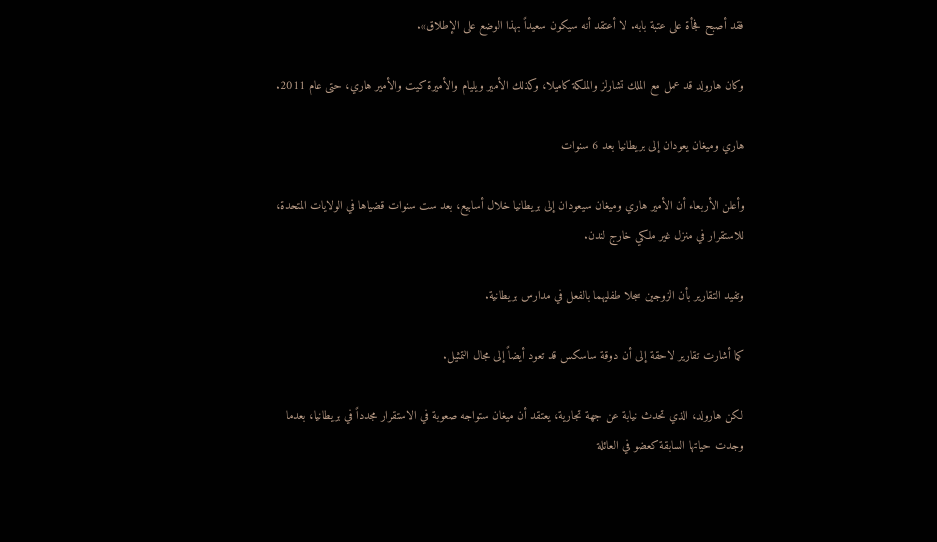فقد أصبح فجأة على عتبة بابه. لا أعتقد أنه سيكون سعيداً بهذا الوضع على الإطلاق».

وكان هارولد قد عمل مع الملك تشارلز والملكة كاميلا، وكذلك الأمير ويليام والأميرة كيت والأمير هاري، حتى عام 2011.

هاري وميغان يعودان إلى بريطانيا بعد 6 سنوات

وأعلن الأربعاء أن الأمير هاري وميغان سيعودان إلى بريطانيا خلال أسابيع، بعد ست سنوات قضياها في الولايات المتحدة، للاستقرار في منزل غير ملكي خارج لندن.

وتفيد التقارير بأن الزوجين سجلا طفليهما بالفعل في مدارس بريطانية.

كما أشارت تقارير لاحقة إلى أن دوقة ساسكس قد تعود أيضاً إلى مجال التمثيل.

لكن هارولد، الذي تحدث نيابة عن جهة تجارية، يعتقد أن ميغان ستواجه صعوبة في الاستقرار مجدداً في بريطانيا، بعدما وجدت حياتها السابقة كعضو في العائلة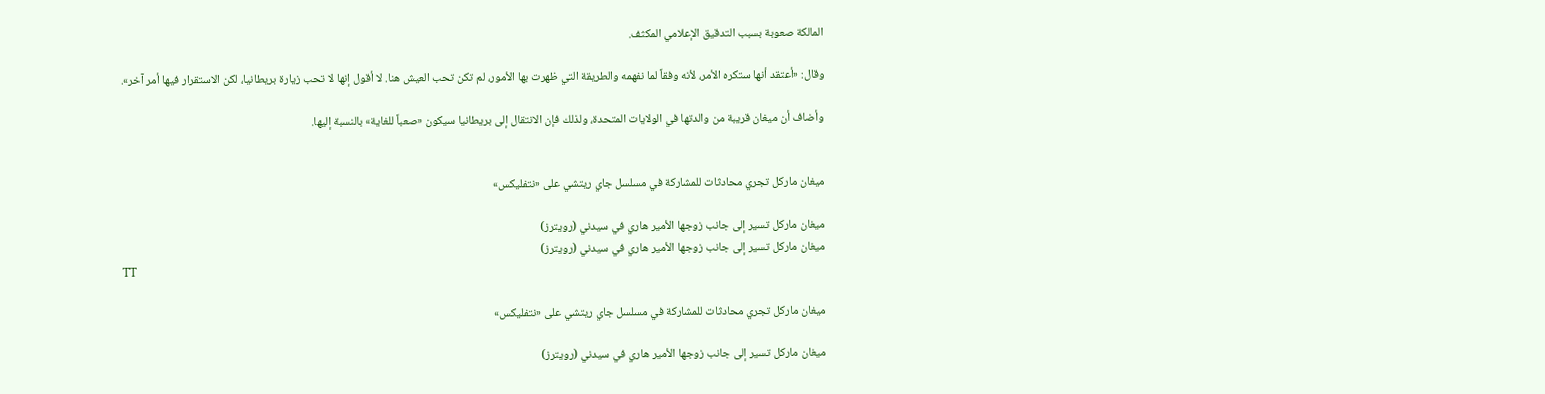المالكة صعوبة بسبب التدقيق الإعلامي المكثف.

وقال: «أعتقد أنها ستكره الأمر، لأنه وفقاً لما نفهمه والطريقة التي ظهرت بها الأمور، لم تكن تحب العيش هنا. لا أقول إنها لا تحب زيارة بريطانيا، لكن الاستقرار فيها أمر آخر».

وأضاف أن ميغان قريبة من والدتها في الولايات المتحدة، ولذلك فإن الانتقال إلى بريطانيا سيكون «صعباً للغاية» بالنسبة إليها.


ميغان ماركل تجري محادثات للمشاركة في مسلسل جاي ريتشي على «نتفليكس»

ميغان ماركل تسير إلى جانب زوجها الأمير هاري في سيدني (رويترز)
ميغان ماركل تسير إلى جانب زوجها الأمير هاري في سيدني (رويترز)
TT

ميغان ماركل تجري محادثات للمشاركة في مسلسل جاي ريتشي على «نتفليكس»

ميغان ماركل تسير إلى جانب زوجها الأمير هاري في سيدني (رويترز)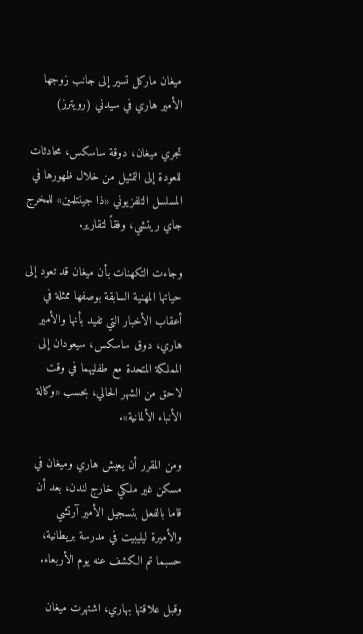ميغان ماركل تسير إلى جانب زوجها الأمير هاري في سيدني (رويترز)

تجري ميغان، دوقة ساسكس، محادثات للعودة إلى التمثيل من خلال ظهورها في المسلسل التلفزيوني «ذا جينتلمين» للمخرج جاي ريتشي، وفقاً لتقارير.

وجاءت التكهنات بأن ميغان قد تعود إلى حياتها المهنية السابقة بوصفها ممثلة في أعقاب الأخبار التي تفيد بأنها والأمير هاري، دوق ساسكس، سيعودان إلى المملكة المتحدة مع طفليهما في وقت لاحق من الشهر الحالي، بحسب «وكالة الأنباء الألمانية».

ومن المقرر أن يعيش هاري وميغان في مسكن غير ملكي خارج لندن، بعد أن قاما بالفعل بتسجيل الأمير آرتشي والأميرة ليليبيت في مدرسة بريطانية، حسبما تم الكشف عنه يوم الأربعاء.

وقبل علاقتها بهاري، اشتهرت ميغان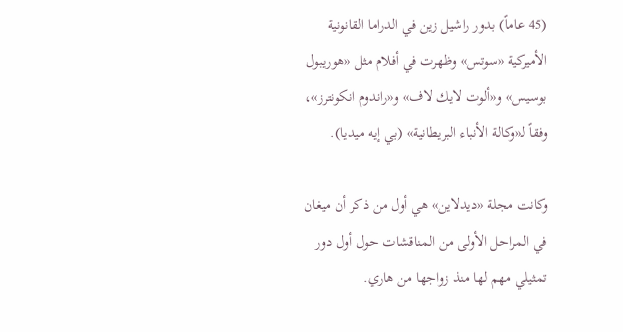(45 عاماً) بدور راشيل زين في الدراما القانونية الأميركية «سوتس» وظهرت في أفلام مثل «هوريبول بوسيس» و«ألوت لايك لاف» و«راندوم انكونترز»، وفقاً لـ«وكالة الأنباء البريطانية» (بي إيه ميديا).

وكانت مجلة «ديدلاين» هي أول من ذكر أن ميغان في المراحل الأولى من المناقشات حول أول دور تمثيلي مهم لها منذ زواجها من هاري.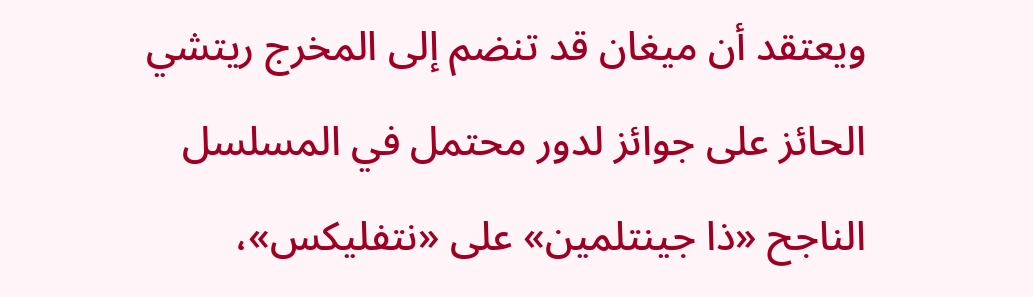ويعتقد أن ميغان قد تنضم إلى المخرج ريتشي الحائز على جوائز لدور محتمل في المسلسل الناجح «ذا جينتلمين» على «نتفليكس»،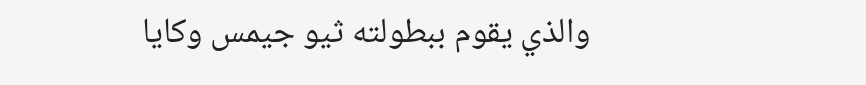والذي يقوم ببطولته ثيو جيمس وكايا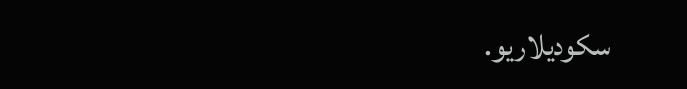سكوديلاريو.